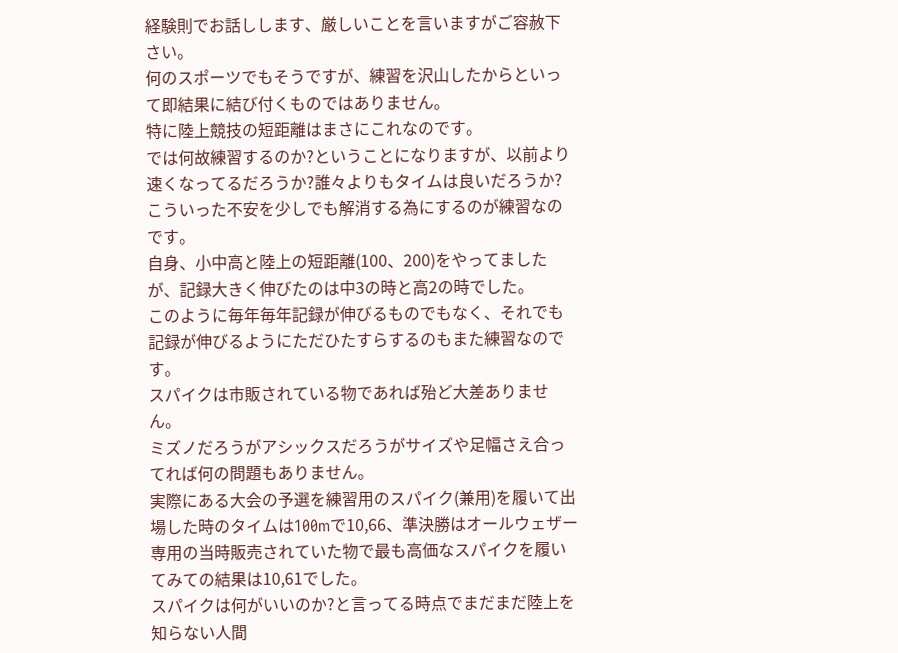経験則でお話しします、厳しいことを言いますがご容赦下さい。
何のスポーツでもそうですが、練習を沢山したからといって即結果に結び付くものではありません。
特に陸上競技の短距離はまさにこれなのです。
では何故練習するのか?ということになりますが、以前より速くなってるだろうか?誰々よりもタイムは良いだろうか?こういった不安を少しでも解消する為にするのが練習なのです。
自身、小中高と陸上の短距離(100、200)をやってましたが、記録大きく伸びたのは中3の時と高2の時でした。
このように毎年毎年記録が伸びるものでもなく、それでも記録が伸びるようにただひたすらするのもまた練習なのです。
スパイクは市販されている物であれば殆ど大差ありません。
ミズノだろうがアシックスだろうがサイズや足幅さえ合ってれば何の問題もありません。
実際にある大会の予選を練習用のスパイク(兼用)を履いて出場した時のタイムは100mで10,66、準決勝はオールウェザー専用の当時販売されていた物で最も高価なスパイクを履いてみての結果は10,61でした。
スパイクは何がいいのか?と言ってる時点でまだまだ陸上を知らない人間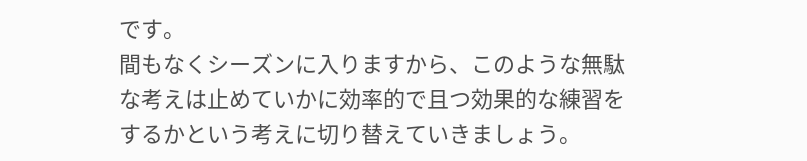です。
間もなくシーズンに入りますから、このような無駄な考えは止めていかに効率的で且つ効果的な練習をするかという考えに切り替えていきましょう。